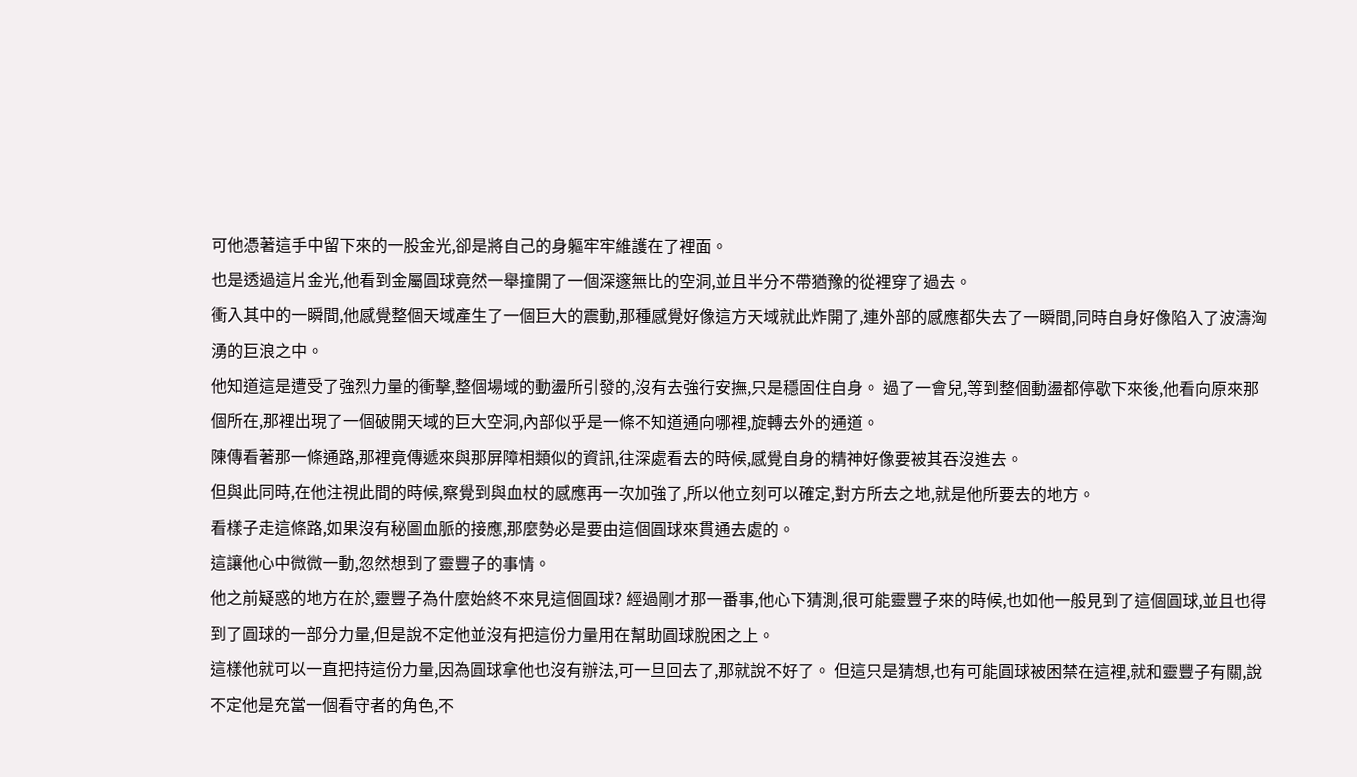可他憑著這手中留下來的一股金光,卻是將自己的身軀牢牢維護在了裡面。
也是透過這片金光,他看到金屬圓球竟然一舉撞開了一個深邃無比的空洞,並且半分不帶猶豫的從裡穿了過去。
衝入其中的一瞬間,他感覺整個天域產生了一個巨大的震動,那種感覺好像這方天域就此炸開了,連外部的感應都失去了一瞬間,同時自身好像陷入了波濤洶湧的巨浪之中。
他知道這是遭受了強烈力量的衝擊,整個場域的動盪所引發的,沒有去強行安撫,只是穩固住自身。 過了一會兒,等到整個動盪都停歇下來後,他看向原來那個所在,那裡出現了一個破開天域的巨大空洞,內部似乎是一條不知道通向哪裡,旋轉去外的通道。
陳傳看著那一條通路,那裡竟傳遞來與那屏障相類似的資訊,往深處看去的時候,感覺自身的精神好像要被其吞沒進去。
但與此同時,在他注視此間的時候,察覺到與血杖的感應再一次加強了,所以他立刻可以確定,對方所去之地,就是他所要去的地方。
看樣子走這條路,如果沒有秘圖血脈的接應,那麼勢必是要由這個圓球來貫通去處的。
這讓他心中微微一動,忽然想到了靈豐子的事情。
他之前疑惑的地方在於,靈豐子為什麼始終不來見這個圓球? 經過剛才那一番事,他心下猜測,很可能靈豐子來的時候,也如他一般見到了這個圓球,並且也得到了圓球的一部分力量,但是說不定他並沒有把這份力量用在幫助圓球脫困之上。
這樣他就可以一直把持這份力量,因為圓球拿他也沒有辦法,可一旦回去了,那就說不好了。 但這只是猜想,也有可能圓球被困禁在這裡,就和靈豐子有關,說不定他是充當一個看守者的角色,不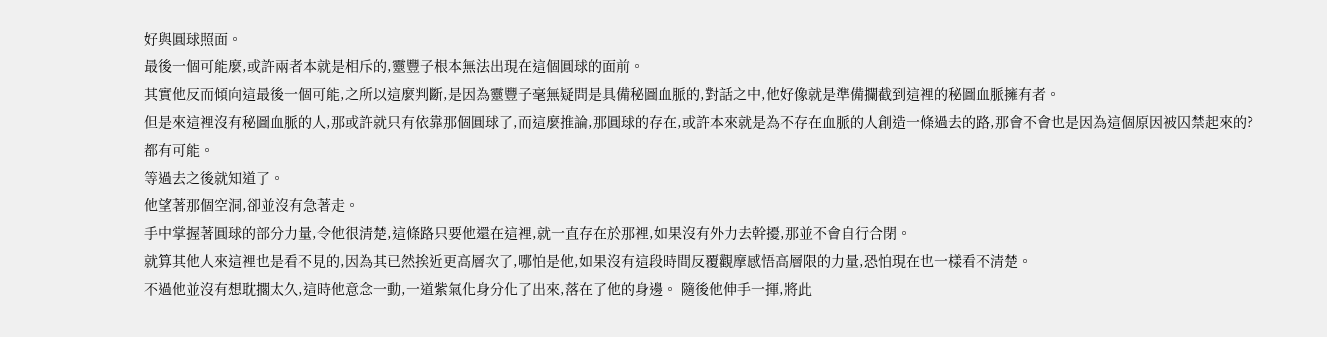好與圓球照面。
最後一個可能麼,或許兩者本就是相斥的,靈豐子根本無法出現在這個圓球的面前。
其實他反而傾向這最後一個可能,之所以這麼判斷,是因為靈豐子毫無疑問是具備秘圖血脈的,對話之中,他好像就是準備攔截到這裡的秘圖血脈擁有者。
但是來這裡沒有秘圖血脈的人,那或許就只有依靠那個圓球了,而這麼推論,那圓球的存在,或許本來就是為不存在血脈的人創造一條過去的路,那會不會也是因為這個原因被囚禁起來的?
都有可能。
等過去之後就知道了。
他望著那個空洞,卻並沒有急著走。
手中掌握著圓球的部分力量,令他很清楚,這條路只要他還在這裡,就一直存在於那裡,如果沒有外力去幹擾,那並不會自行合閉。
就算其他人來這裡也是看不見的,因為其已然挨近更高層次了,哪怕是他,如果沒有這段時間反覆觀摩感悟高層限的力量,恐怕現在也一樣看不清楚。
不過他並沒有想耽擱太久,這時他意念一動,一道紫氣化身分化了出來,落在了他的身邊。 隨後他伸手一揮,將此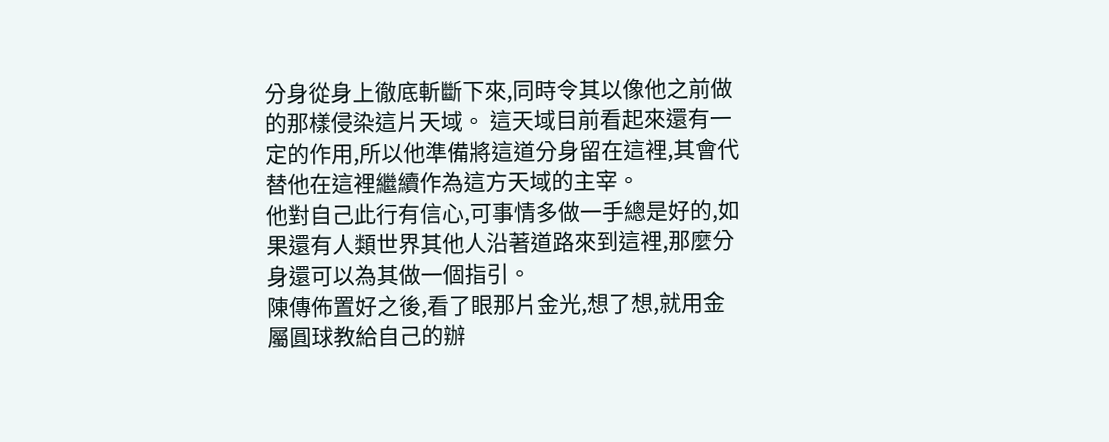分身從身上徹底斬斷下來,同時令其以像他之前做的那樣侵染這片天域。 這天域目前看起來還有一定的作用,所以他準備將這道分身留在這裡,其會代替他在這裡繼續作為這方天域的主宰。
他對自己此行有信心,可事情多做一手總是好的,如果還有人類世界其他人沿著道路來到這裡,那麼分身還可以為其做一個指引。
陳傳佈置好之後,看了眼那片金光,想了想,就用金屬圓球教給自己的辦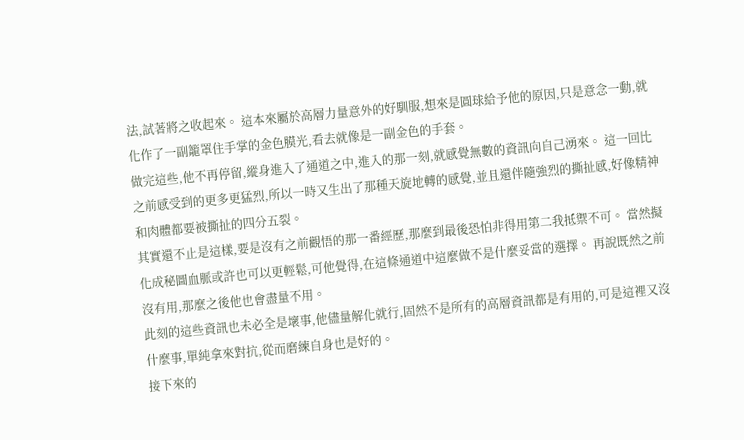法,試著將之收起來。 這本來屬於高層力量意外的好馴服,想來是圓球給予他的原因,只是意念一動,就化作了一副籠罩住手掌的金色膜光,看去就像是一副金色的手套。
做完這些,他不再停留,縱身進入了通道之中,進入的那一刻,就感覺無數的資訊向自己湧來。 這一回比之前感受到的更多更猛烈,所以一時又生出了那種天旋地轉的感覺,並且還伴隨強烈的撕扯感,好像精神和肉體都要被撕扯的四分五裂。
其實還不止是這樣,要是沒有之前觀悟的那一番經歷,那麼到最後恐怕非得用第二我抵禦不可。 當然擬化成秘圖血脈或許也可以更輕鬆,可他覺得,在這條通道中這麼做不是什麼妥當的選擇。 再說既然之前沒有用,那麼之後他也會盡量不用。
此刻的這些資訊也未必全是壞事,他儘量解化就行,固然不是所有的高層資訊都是有用的,可是這裡又沒什麼事,單純拿來對抗,從而磨練自身也是好的。
接下來的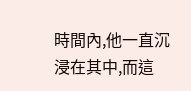時間內,他一直沉浸在其中,而這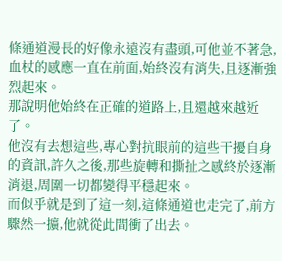條通道漫長的好像永遠沒有盡頭,可他並不著急,血杖的感應一直在前面,始終沒有消失,且逐漸強烈起來。
那說明他始終在正確的道路上,且還越來越近了。
他沒有去想這些,專心對抗眼前的這些干擾自身的資訊,許久之後,那些旋轉和撕扯之感終於逐漸消退,周圍一切都變得平穩起來。
而似乎就是到了這一刻,這條通道也走完了,前方驟然一擴,他就從此間衝了出去。